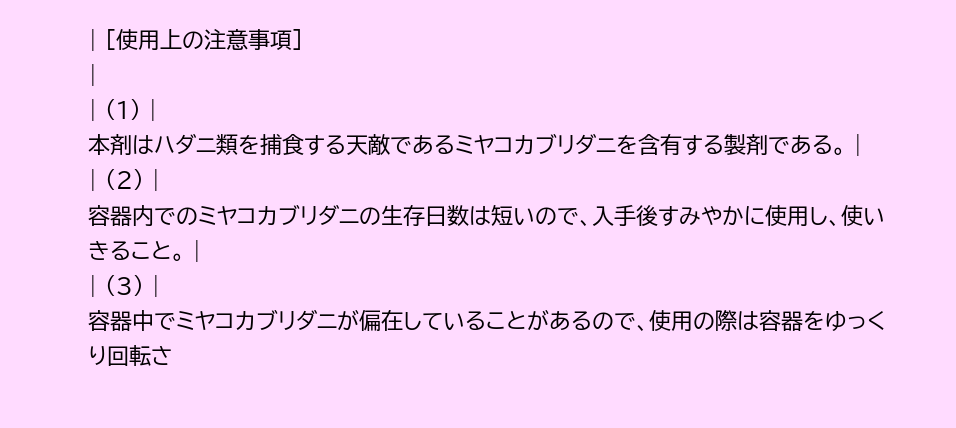| [使用上の注意事項]
|
| (1) |
本剤はハダニ類を捕食する天敵であるミヤコカブリダニを含有する製剤である。 |
| (2) |
容器内でのミヤコカブリダニの生存日数は短いので、入手後すみやかに使用し、使いきること。 |
| (3) |
容器中でミヤコカブリダニが偏在していることがあるので、使用の際は容器をゆっくり回転さ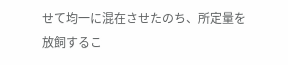せて均一に混在させたのち、所定量を放飼するこ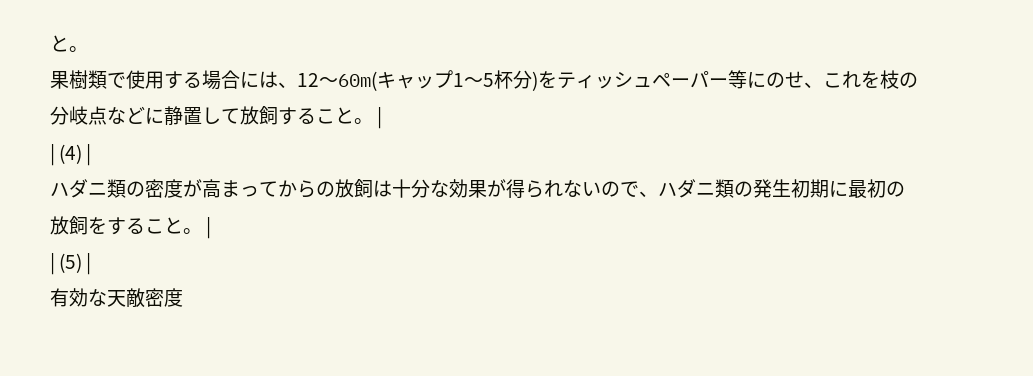と。
果樹類で使用する場合には、12〜60m(キャップ1〜5杯分)をティッシュペーパー等にのせ、これを枝の分岐点などに静置して放飼すること。 |
| (4) |
ハダニ類の密度が高まってからの放飼は十分な効果が得られないので、ハダニ類の発生初期に最初の放飼をすること。 |
| (5) |
有効な天敵密度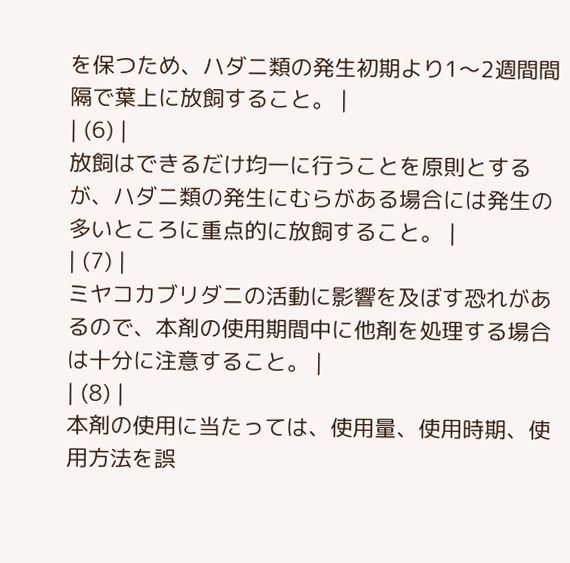を保つため、ハダニ類の発生初期より1〜2週間間隔で葉上に放飼すること。 |
| (6) |
放飼はできるだけ均一に行うことを原則とするが、ハダニ類の発生にむらがある場合には発生の多いところに重点的に放飼すること。 |
| (7) |
ミヤコカブリダニの活動に影響を及ぼす恐れがあるので、本剤の使用期間中に他剤を処理する場合は十分に注意すること。 |
| (8) |
本剤の使用に当たっては、使用量、使用時期、使用方法を誤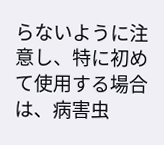らないように注意し、特に初めて使用する場合は、病害虫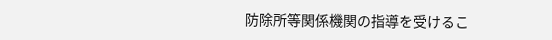防除所等関係機関の指導を受けるこ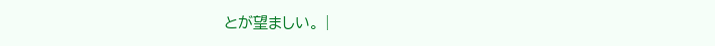とが望ましい。 |